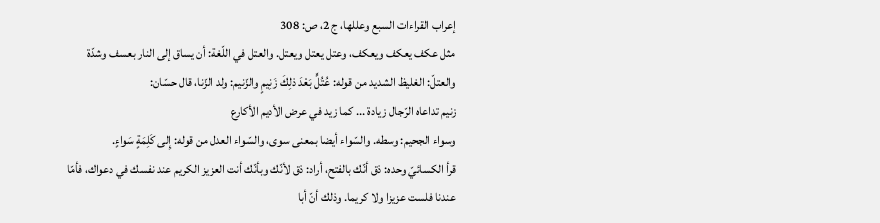إعراب القراءات السبع وعللها، ج 2، ص: 308
مثل عكف يعكف ويعكف، وعتل يعتل ويعتل. والعتل في اللّغة: أن يساق إلى النار بعسف وشدّة والعتلّ: الغليظ الشديد من قوله: عُتُلٍّ بَعْدَ ذلِكَ زَنِيمٍ والزّنيم: ولد الزّنا، قال حسّان:
زنيم تداعاه الرّجال زيادة ... كما زيد في عرض الأديم الأكارع
وسواء الجحيم: وسطه. والسّواء أيضا بمعنى سوى، والسّواء العدل من قوله: إِلى كَلِمَةٍ سَواءٍ.
قرأ الكسائيّ وحده: ذق أنّك بالفتح، أراد: ذق لأنّك وبأنّك أنت العزيز الكريم عند نفسك في دعواك، فأمّا عندنا فلست عزيزا ولا كريما. وذلك أنّ أبا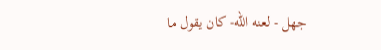جهل - لعنه اللّه- كان يقول ما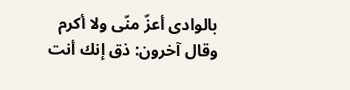بالوادى أعزّ منّى ولا أكرم
وقال آخرون: ذق إنك أنت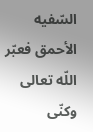السّفيه الأحمق فعبّر اللّه تعالى وكنّى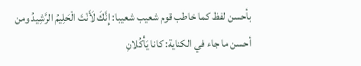بأحسن لفظ كما خاطب قوم شعيب شعيبا: إِنَّكَ لَأَنْتَ الْحَلِيمُ الرَّشِيدُ ومن أحسن ما جاء في الكناية: كانا يَأْكُلانِ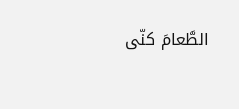الطَّعامَ كنّى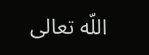اللّه تعالى